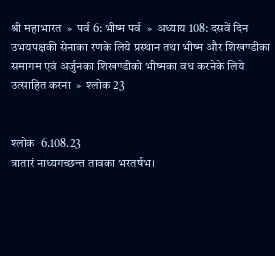श्री महाभारत  »  पर्व 6: भीष्म पर्व  »  अध्याय 108: दसवें दिन उभयपक्षकी सेनाका रणके लिये प्रस्थान तथा भीष्म और शिखण्डीका समागम एवं अर्जुनका शिखण्डीको भीष्मका वध करनेके लिये उत्साहित करना  »  श्लोक 23


श्लोक  6.108.23
त्रातारं नाध्यगच्छन्त तावका भरतर्षभ।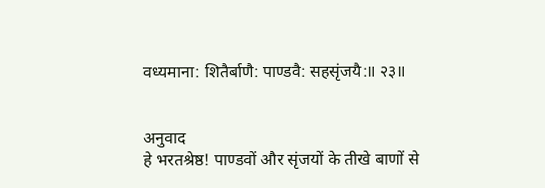वध्यमाना: शितैर्बाणै: पाण्डवै: सहसृंजयै:॥ २३॥


अनुवाद
हे भरतश्रेष्ठ! पाण्डवों और सृंजयों के तीखे बाणों से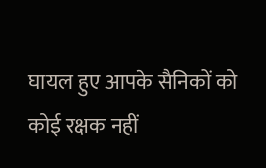घायल हुए आपके सैनिकों को कोई रक्षक नहीं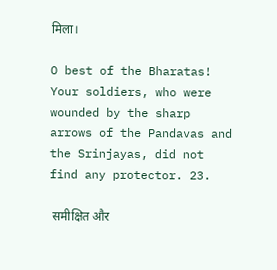मिला।

O best of the Bharatas! Your soldiers, who were wounded by the sharp arrows of the Pandavas and the Srinjayas, did not find any protector. 23.

 समीक्षित और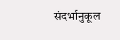संदर्भानुकूल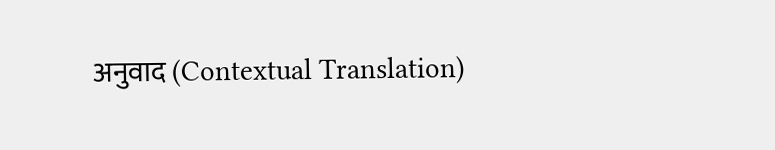अनुवाद (Contextual Translation)